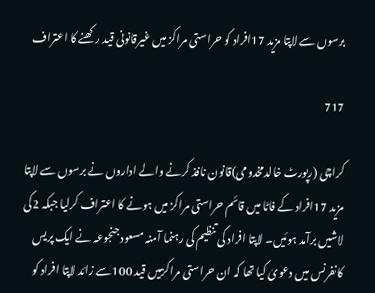برسوں سے لاپتا مزید 17افراد کو حراستی مراکز میں غیرقانونی قید رکھنے کا اعتراف

717

کراچی (رپورٹ خالدمخدومی)قانون نافذ کرنے والے اداروں نے برسوں سے لاپتا مزید 17افراد کے فاٹا میں قائم حراستی مراکز میں ہونے کا اعتراف کرلیا جبکہ 2کی لاشیں برآمد ہوئیں۔ لاپتا افراد کی تنظیم کی رہنما آمنہ مسعود جنجوعہ نے ایک پریس کانفرنس میں دعویٰ کیا تھا کہ ان حراستی مراکزمیں قید 100سے زائد لاپتا افراد کو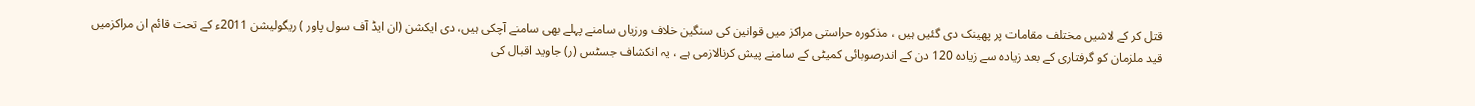قتل کر کے لاشیں مختلف مقامات پر پھینک دی گئیں ہیں ، مذکورہ حراستی مراکز میں قوانین کی سنگین خلاف ورزیاں سامنے پہلے بھی سامنے آچکی ہیں، دی ایکشن (ان ایڈ آف سول پاور ) ریگولیشن 2011ء کے تحت قائم ان مراکزمیں قید ملزمان کو گرفتاری کے بعد زیادہ سے زیادہ 120 دن کے اندرصوبائی کمیٹی کے سامنے پیش کرنالازمی ہے ، یہ انکشاف جسٹس (ر) جاوید اقبال کی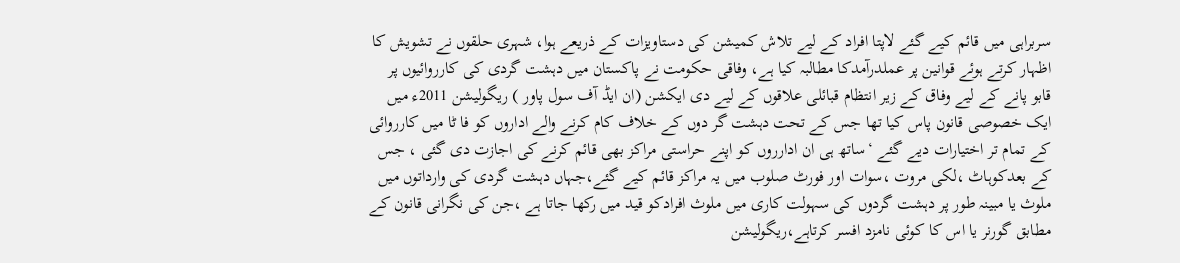سربراہی میں قائم کیے گئے لاپتا افراد کے لیے تلاش کمیشن کی دستاویزات کے ذریعے ہوا، شہری حلقوں نے تشویش کا اظہار کرتے ہوئے قوانین پر عملدرآمدکا مطالبہ کیا ہے، وفاقی حکومت نے پاکستان میں دہشت گردی کی کارروائیوں پر قابو پانے کے لیے وفاق کے زیر انتظام قبائلی علاقوں کے لیے دی ایکشن (ان ایڈ آف سول پاور ) ریگولیشن 2011ء میں ایک خصوصی قانون پاس کیا تھا جس کے تحت دہشت گر دوں کے خلاف کام کرنے والے اداروں کو فا ٹا میں کارروائی کے تمام تر اختیارات دیے گئے ‘ساتھ ہی ان ادارروں کو اپنے حراستی مراکز بھی قائم کرنے کی اجازت دی گئی ، جس کے بعدکوہاٹ ،لکی مروت ،سوات اور فورٹ صلوب میں یہ مراکز قائم کیے گئے،جہاں دہشت گردی کی وارداتوں میں ملوث یا مبینہ طور پر دہشت گردوں کی سہولت کاری میں ملوث افرادکو قید میں رکھا جاتا ہے ،جن کی نگرانی قانون کے مطابق گورنر یا اس کا کوئی نامزد افسر کرتاہے،ریگولیشن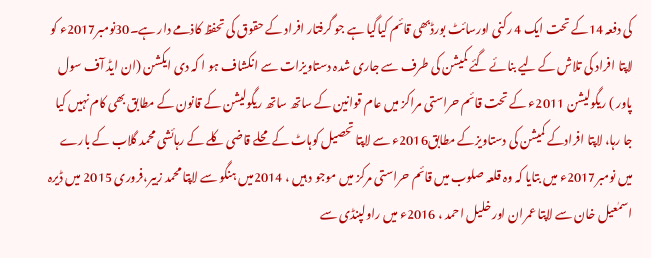کی دفعہ 14کے تحت ایک 4 رکنی اورسائٹ بورڈبھی قائم کیاگیا ہے جو گرفتار افراد کے حقوق کی تحفظ کاذمے دار ہے۔30نومبر2017ء کو لاپتا افراد کی تلاش کے لیے بنائے گئے کمیشن کی طرف سے جاری شدہ دستاویزات سے انکشاف ہو ا کہ دی ایکشن (ان ایڈ آف سول پاور ) ریگولیشن 2011ء کے تحت قائم حراستی مراکز میں عام قوانین کے ساتھ ساتھ ریگولیشن کے قانون کے مطابق بھی کام نہیں کیا جا رہا، لاپتا افرادکے کمیشن کی دستاویزکے مطابق2016ء سے لاپتا تحصیل کوہاٹ کے محلے قاضی کلے کے رہائشی محمد گلاب کے بارے میں نومبر2017ء میں بتایا کہ وہ قلعہ صلوب میں قائم حراستی مرکز میں موجو د ہیں ، 2014میں ہنگو سے لاپتا محمد زبیر،فروری 2015 میں ڈیرہ اسمٰعیل خان سے لاپتا عمران اور خلیل احمد ، 2016ء میں راولپنڈی سے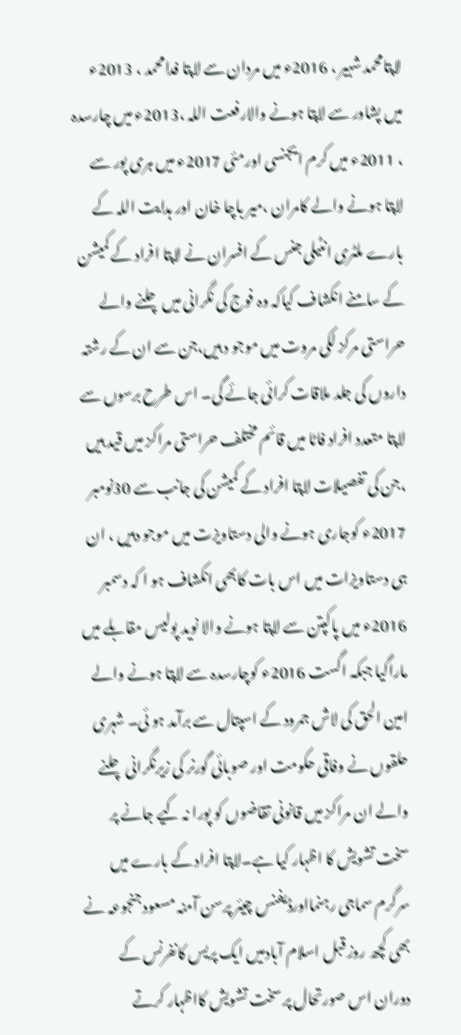لاپتامحمد شہیر ، 2016ء میں مردان سے لاپتا فدامحمد ، 2013ء میں پشاور سے لاپتا ہونے والارفعت اللہ ،2013ء میں چارسدہ ، 2011ء میں کرم ایجنسی اورمئی 2017ء میں ہری پور سے لاپتا ہونے والے کامران ،میر باچا خان اور ہدایت اللہ کے بارے ملٹری انٹیلی جنس کے افسران نے لاپتا افراد کے کمیشن کے سامنے انکشاف کیاکہ وہ فوج کی نگرانی میں چلنے والے حراستی مرکز لکی مروت میں موجو د ہیں،جن سے ان کے رشتہ داروں کی جلد ملاقات کرائی جائے گی۔ اس طرح برسوں سے لاپتا متعدد افراد فاٹا میں قائم مختلف حراستی مراکز میں قید ہیں ،جن کی تفصیلات لاپتا افراد کے کمیشن کی جانب سے 30نومبر 2017ء کوجاری ہونے والی دستاویزت میں موجو دہیں ، ان ہی دستاویزات میں اس بات کابھی انکشاف ہو ا کہ دسمبر 2016ء میں پاکپتن سے لاپتا ہونے والا نوید پولیس مقابلے میں ماراگیا جبکہ اگست 2016ء کوچارسدہ سے لاپتا ہونے والے امین الحق کی لاش جمرود کے اسپتال سے برآمد ہو ئی۔ شہری حلقوں نے وفاقی حکومت اور صوبائی گورنر کی زیرنگرانی چلنے والے ان مراکز میں قانونی تقاضوں کو پورا نہ کیے جانے پر سخت تشویش کا اظہار کیا ہے۔لاپتا افراد کے بارے میں سرگرم سماجی رہنمااورڈیفنس چیئر پرسن آمنہ مسعود جنجوعہ نے بھی کچھ روز قبل اسلام آبادمیں ایک پریس کانفرنس کے دوران اس صورتحال پر سخت تشویش کااظہار کرتے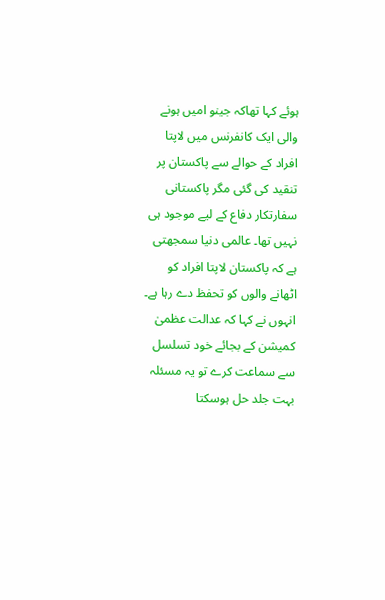ہوئے کہا تھاکہ جینو امیں ہونے والی ایک کانفرنس میں لاپتا افراد کے حوالے سے پاکستان پر تنقید کی گئی مگر پاکستانی سفارتکار دفاع کے لیے موجود ہی نہیں تھا۔ عالمی دنیا سمجھتی ہے کہ پاکستان لاپتا افراد کو اٹھانے والوں کو تحفظ دے رہا ہے۔ انہوں نے کہا کہ عدالت عظمیٰ کمیشن کے بجائے خود تسلسل سے سماعت کرے تو یہ مسئلہ بہت جلد حل ہوسکتا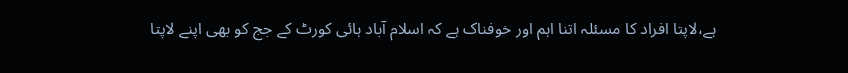ہے،لاپتا افراد کا مسئلہ اتنا اہم اور خوفناک ہے کہ اسلام آباد ہائی کورٹ کے جج کو بھی اپنے لاپتا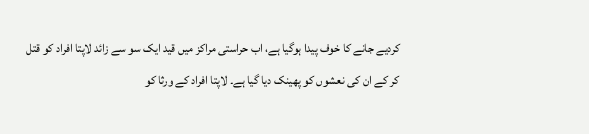کردیے جانے کا خوف پیدا ہوگیا ہے، اب حراستی مراکز میں قید ایک سو سے زائد لاپتا افراد کو قتل کر کے ان کی نعشوں کو پھینک دیا گیا ہے۔ لاپتا افراد کے ورثا کو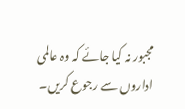مجبور نہ کیا جائے کہ وہ عالمی اداروں سے رجوع کریں۔